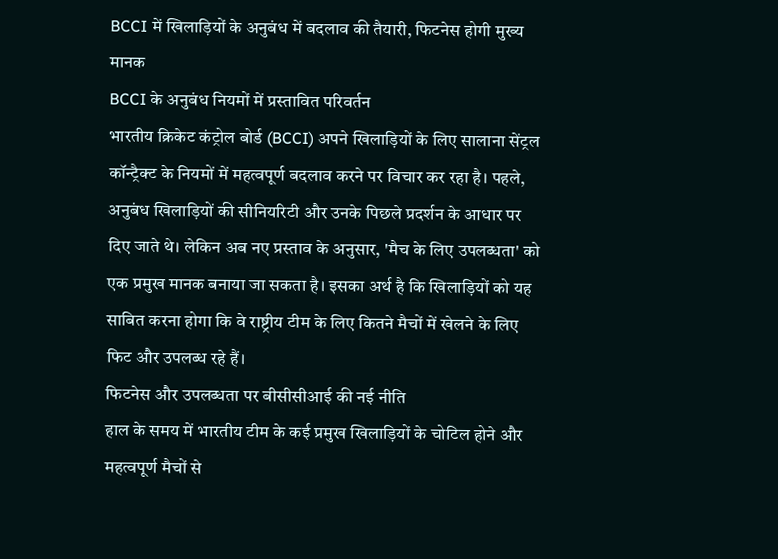BCCI में खिलाड़ियों के अनुबंध में बदलाव की तैयारी, फिटनेस होगी मुख्य मानक
BCCI के अनुबंध नियमों में प्रस्तावित परिवर्तन
भारतीय क्रिकेट कंट्रोल बोर्ड (BCCI) अपने खिलाड़ियों के लिए सालाना सेंट्रल कॉन्ट्रैक्ट के नियमों में महत्वपूर्ण बदलाव करने पर विचार कर रहा है। पहले, अनुबंध खिलाड़ियों की सीनियरिटी और उनके पिछले प्रदर्शन के आधार पर दिए जाते थे। लेकिन अब नए प्रस्ताव के अनुसार, 'मैच के लिए उपलब्धता' को एक प्रमुख मानक बनाया जा सकता है। इसका अर्थ है कि खिलाड़ियों को यह साबित करना होगा कि वे राष्ट्रीय टीम के लिए कितने मैचों में खेलने के लिए फिट और उपलब्ध रहे हैं।
फिटनेस और उपलब्धता पर बीसीसीआई की नई नीति
हाल के समय में भारतीय टीम के कई प्रमुख खिलाड़ियों के चोटिल होने और महत्वपूर्ण मैचों से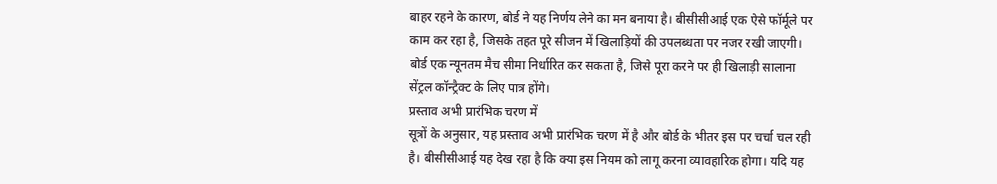बाहर रहने के कारण, बोर्ड ने यह निर्णय लेने का मन बनाया है। बीसीसीआई एक ऐसे फॉर्मूले पर काम कर रहा है, जिसके तहत पूरे सीजन में खिलाड़ियों की उपलब्धता पर नजर रखी जाएगी। बोर्ड एक न्यूनतम मैच सीमा निर्धारित कर सकता है, जिसे पूरा करने पर ही खिलाड़ी सालाना सेंट्रल कॉन्ट्रैक्ट के लिए पात्र होंगे।
प्रस्ताव अभी प्रारंभिक चरण में
सूत्रों के अनुसार, यह प्रस्ताव अभी प्रारंभिक चरण में है और बोर्ड के भीतर इस पर चर्चा चल रही है। बीसीसीआई यह देख रहा है कि क्या इस नियम को लागू करना व्यावहारिक होगा। यदि यह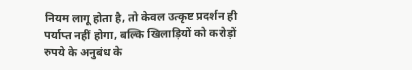नियम लागू होता है, तो केवल उत्कृष्ट प्रदर्शन ही पर्याप्त नहीं होगा, बल्कि खिलाड़ियों को करोड़ों रुपये के अनुबंध के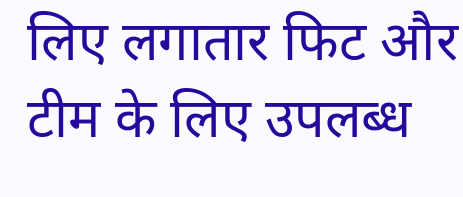लिए लगातार फिट और टीम के लिए उपलब्ध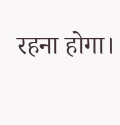रहना होगा।